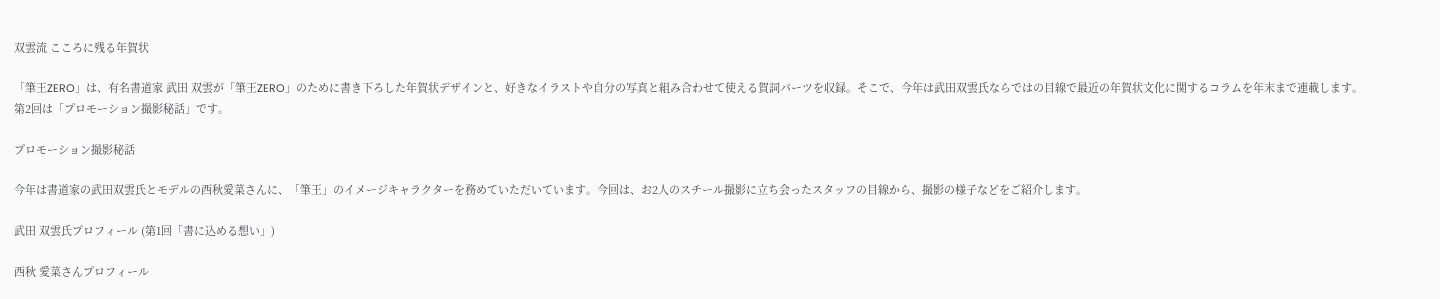双雲流 こころに残る年賀状

「筆王ZERO」は、有名書道家 武田 双雲が「筆王ZERO」のために書き下ろした年賀状デザインと、好きなイラストや自分の写真と組み合わせて使える賀詞パーツを収録。そこで、今年は武田双雲氏ならではの目線で最近の年賀状文化に関するコラムを年末まで連載します。第2回は「プロモーション撮影秘話」です。

プロモーション撮影秘話

今年は書道家の武田双雲氏とモデルの西秋愛菜さんに、「筆王」のイメージキャラクターを務めていただいています。今回は、お2人のスチール撮影に立ち会ったスタッフの目線から、撮影の様子などをご紹介します。

武田 双雲氏プロフィール (第1回「書に込める想い」)

西秋 愛菜さんプロフィール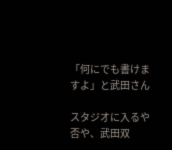「何にでも書けますよ」と武田さん

スタジオに入るや否や、武田双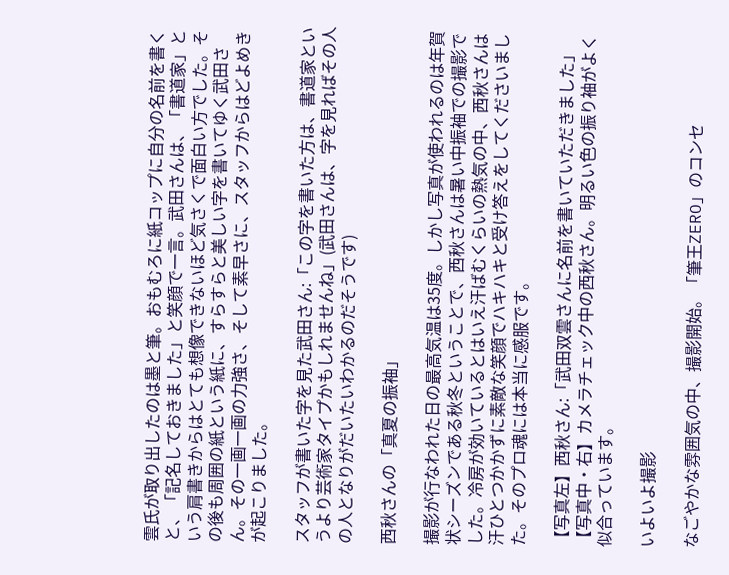雲氏が取り出したのは墨と筆。おもむろに紙コップに自分の名前を書くと、「記名しておきました」と笑顔で一言。武田さんは、「書道家」という肩書きからはとても想像できないほど気さくで面白い方でした。その後も周囲の紙という紙に、すらすらと美しい字を書いてゆく武田さん。その一画一画の力強さ、そして素早さに、スタッフからはどよめきが起こりました。

スタッフが書いた字を見た武田さん:「この字を書いた方は、書道家というより芸術家タイプかもしれませんね」(武田さんは、字を見ればその人の人となりがだいたいわかるのだそうです)

西秋さんの「真夏の振袖」

撮影が行なわれた日の最高気温は35度。しかし写真が使われるのは年賀状シーズンである秋冬ということで、西秋さんは暑い中振袖での撮影でした。冷房が効いているとはいえ汗ばむくらいの熱気の中、西秋さんは汗ひとつかかずに素敵な笑顔でハキハキと受け答えをしてくださいました。そのプロ魂には本当に感服です。

【写真左】西秋さん:「武田双雲さんに名前を書いていただきました」
【写真中・右】カメラチェック中の西秋さん。明るい色の振り袖がよく似合っています。

いよいよ撮影

なごやかな雰囲気の中、撮影開始。「筆王ZERO」のコンセ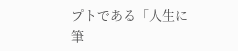プトである「人生に筆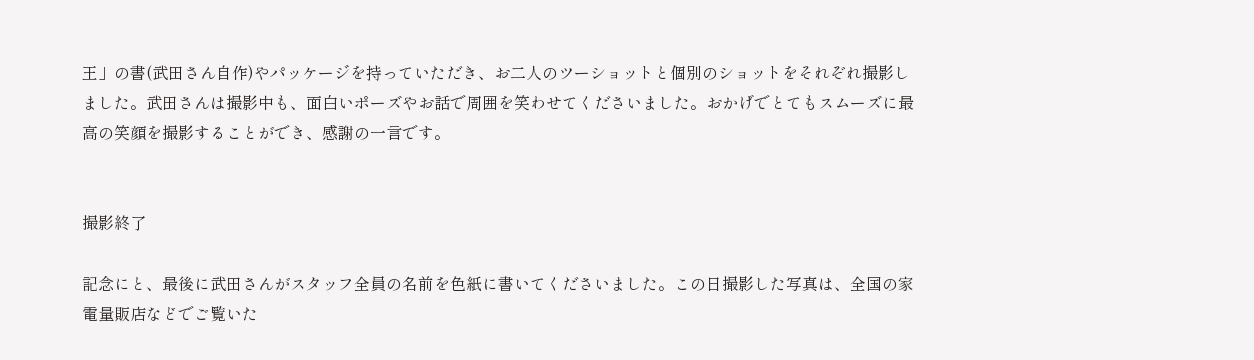王」の書(武田さん自作)やパッケージを持っていただき、お二人のツーショットと個別のショットをそれぞれ撮影しました。武田さんは撮影中も、面白いポーズやお話で周囲を笑わせてくださいました。おかげでとてもスムーズに最高の笑顔を撮影することができ、感謝の一言です。


撮影終了

記念にと、最後に武田さんがスタッフ全員の名前を色紙に書いてくださいました。この日撮影した写真は、全国の家電量販店などでご覧いた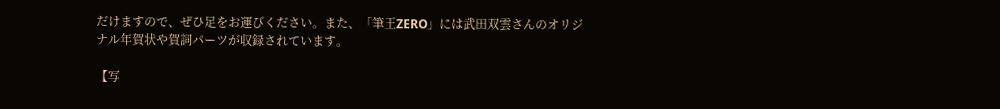だけますので、ぜひ足をお運びください。また、「筆王ZERO」には武田双雲さんのオリジナル年賀状や賀詞パーツが収録されています。

【写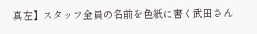真左】スタッフ全員の名前を色紙に書く武田さん